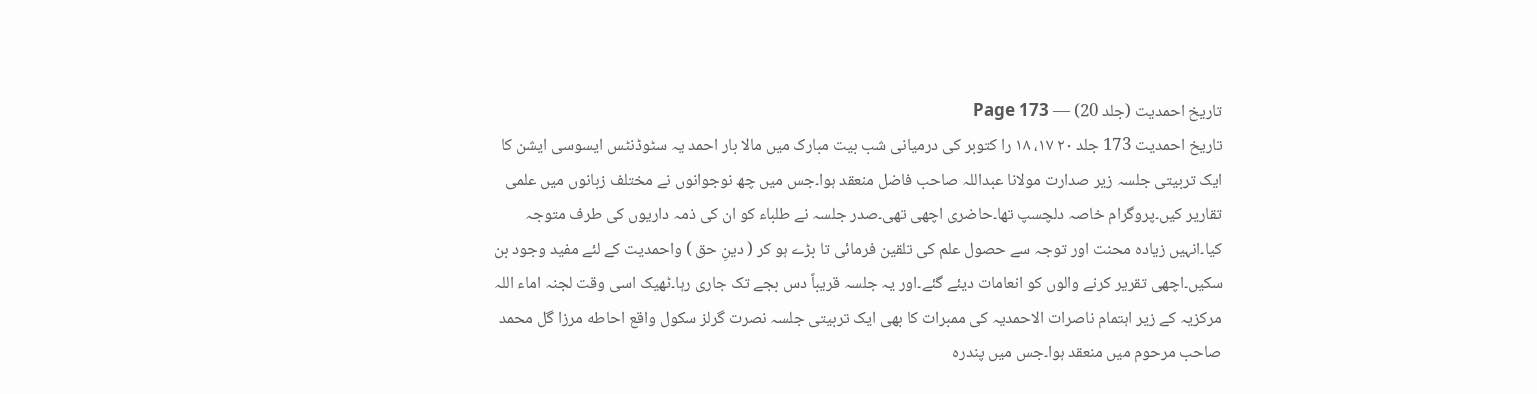تاریخ احمدیت (جلد 20) — Page 173
تاریخ احمدیت 173 جلد ۲۰ ۱۷، ۱۸ را کتوبر کی درمیانی شب بیت مبارک میں مالا بار احمد یہ سٹوڈنٹس ایسوسی ایشن کا ایک تربیتی جلسہ زیر صدارت مولانا عبداللہ صاحب فاضل منعقد ہوا۔جس میں چھ نوجوانوں نے مختلف زبانوں میں علمی تقاریر کیں۔پروگرام خاصہ دلچسپ تھا۔حاضری اچھی تھی۔صدر جلسہ نے طلباء کو ان کی ذمہ داریوں کی طرف متوجہ کیا۔انہیں زیادہ محنت اور توجہ سے حصول علم کی تلقین فرمائی تا بڑے ہو کر ( دینِ حق ) واحمدیت کے لئے مفید وجود بن سکیں۔اچھی تقریر کرنے والوں کو انعامات دیئے گئے۔اور یہ جلسہ قریباً دس بجے تک جاری رہا۔ٹھیک اسی وقت لجنہ اماء اللہ مرکزیہ کے زیر اہتمام ناصرات الاحمدیہ کی ممبرات کا بھی ایک تربیتی جلسہ نصرت گرلز سکول واقع احاطه مرزا گل محمد صاحب مرحوم میں منعقد ہوا۔جس میں پندرہ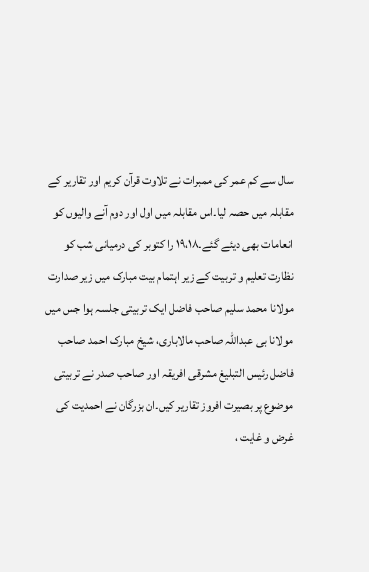سال سے کم عمر کی ممبرات نے تلاوت قرآن کریم اور تقاریر کے مقابلہ میں حصہ لیا۔اس مقابلہ میں اول اور دوم آنے والیوں کو انعامات بھی دیئے گئے۔۱۹،۱۸ را کتوبر کی درمیانی شب کو نظارت تعلیم و تربیت کے زیر اہتمام بیت مبارک میں زیر صدارت مولانا محمد سلیم صاحب فاضل ایک تربیتی جلسہ ہوا جس میں مولانا بی عبداللہ صاحب مالاباری، شیخ مبارک احمد صاحب فاضل رئيس التبليغ مشرقی افریقہ اور صاحب صدر نے تربیتی موضوع پر بصیرت افروز تقاریر کیں۔ان بزرگان نے احمدیت کی غرض و غایت ،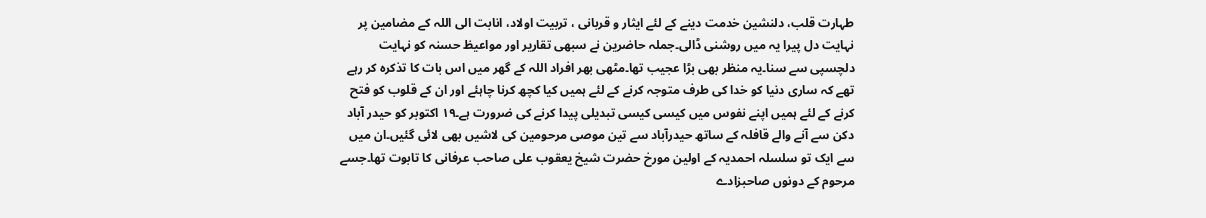طہارت قلب، دلنشین خدمت دینے کے لئے ایثار و قربانی ، تربیت اولاد، انابت الی اللہ کے مضامین پر نہایت دل پیرا یہ میں روشنی ڈالی۔جملہ حاضرین نے سبھی تقاریر اور مواعیظ حسنہ کو نہایت دلچسپی سے سنا۔یہ منظر بھی بڑا عجیب تھا۔مٹھی بھر افراد اللہ کے گھر میں اس بات کا تذکرہ کر رہے تھے کہ ساری دنیا کو خدا کی طرف متوجہ کرنے کے لئے ہمیں کیا کچھ کرنا چاہئے اور ان کے قلوب کو فتح کرنے کے لئے ہمیں اپنے نفوس میں کیسی کیسی تبدیلی پیدا کرنے کی ضرورت ہے۔۱۹ اکتوبر کو حیدر آباد دکن سے آنے والے قافلہ کے ساتھ حیدرآباد سے تین موصی مرحومین کی لاشیں بھی لائی گئیں۔ان میں سے ایک تو سلسلہ احمدیہ کے اولین مورخ حضرت شیخ یعقوب علی صاحب عرفانی کا تابوت تھا۔جسے مرحوم کے دونوں صاحبزادے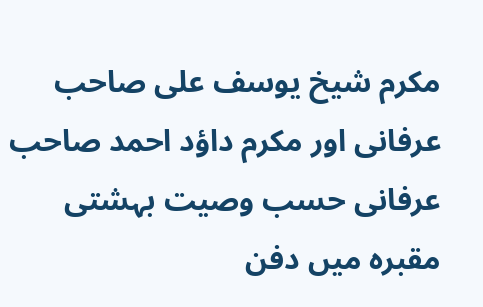مکرم شیخ یوسف علی صاحب عرفانی اور مکرم داؤد احمد صاحب عرفانی حسب وصیت بہشتی مقبرہ میں دفن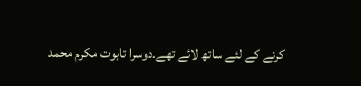کرنے کے لئے ساتھ لائے تھے۔دوسرا تابوت مکرم محمد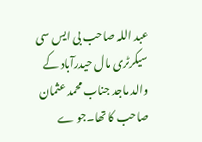عبد اللہ صاحب بی ایس سی سیکرٹری مال حیدرآباد کے والد ماجد جناب محمد عثمان صاحب کا تھا۔جو ے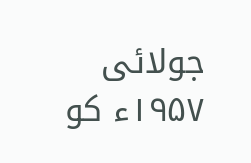جولائی ۱۹۵۷ء کو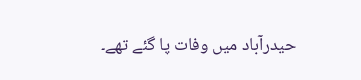حیدرآباد میں وفات پا گئے تھے۔